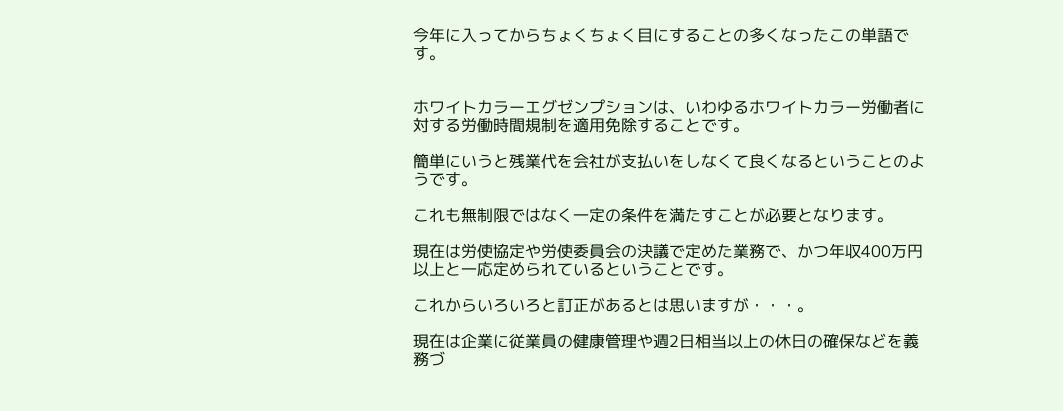今年に入ってからちょくちょく目にすることの多くなったこの単語です。


ホワイトカラーエグゼンプションは、いわゆるホワイトカラー労働者に対する労働時間規制を適用免除することです。

簡単にいうと残業代を会社が支払いをしなくて良くなるということのようです。

これも無制限ではなく一定の条件を満たすことが必要となります。

現在は労使協定や労使委員会の決議で定めた業務で、かつ年収400万円以上と一応定められているということです。

これからいろいろと訂正があるとは思いますが・・・。

現在は企業に従業員の健康管理や週2日相当以上の休日の確保などを義務づ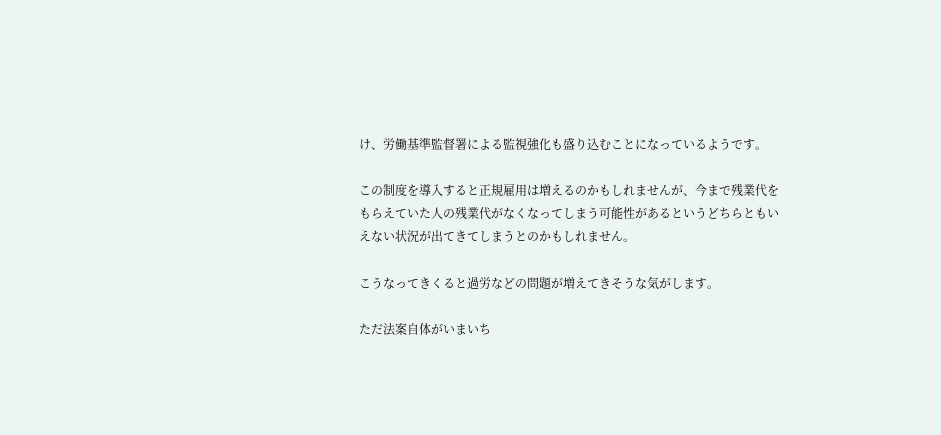け、労働基準監督署による監視強化も盛り込むことになっているようです。

この制度を導入すると正規雇用は増えるのかもしれませんが、今まで残業代をもらえていた人の残業代がなくなってしまう可能性があるというどちらともいえない状況が出てきてしまうとのかもしれません。

こうなってきくると過労などの問題が増えてきそうな気がします。

ただ法案自体がいまいち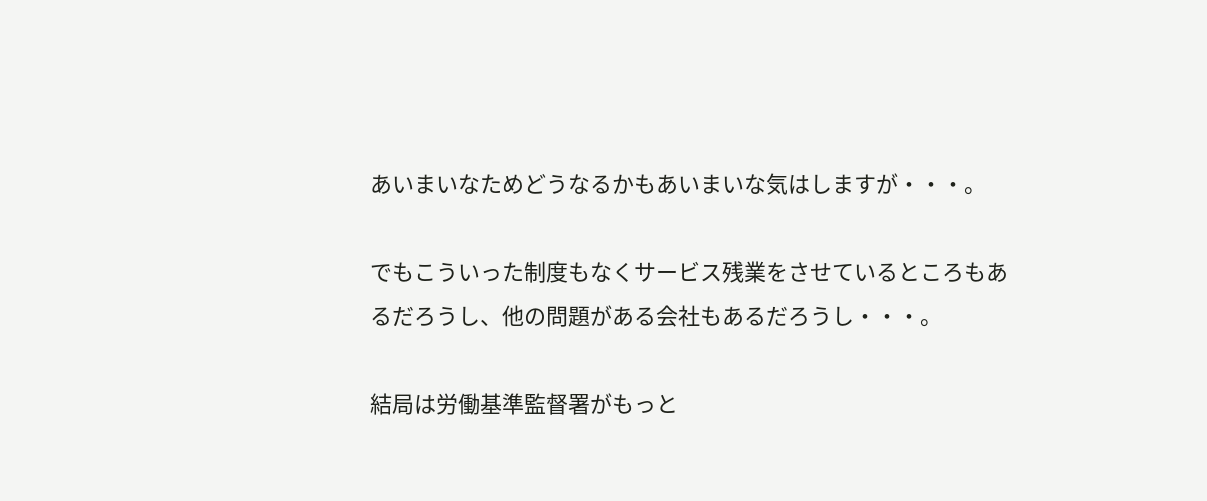あいまいなためどうなるかもあいまいな気はしますが・・・。

でもこういった制度もなくサービス残業をさせているところもあるだろうし、他の問題がある会社もあるだろうし・・・。

結局は労働基準監督署がもっと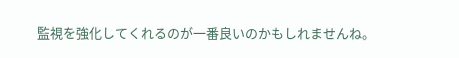監視を強化してくれるのが一番良いのかもしれませんね。